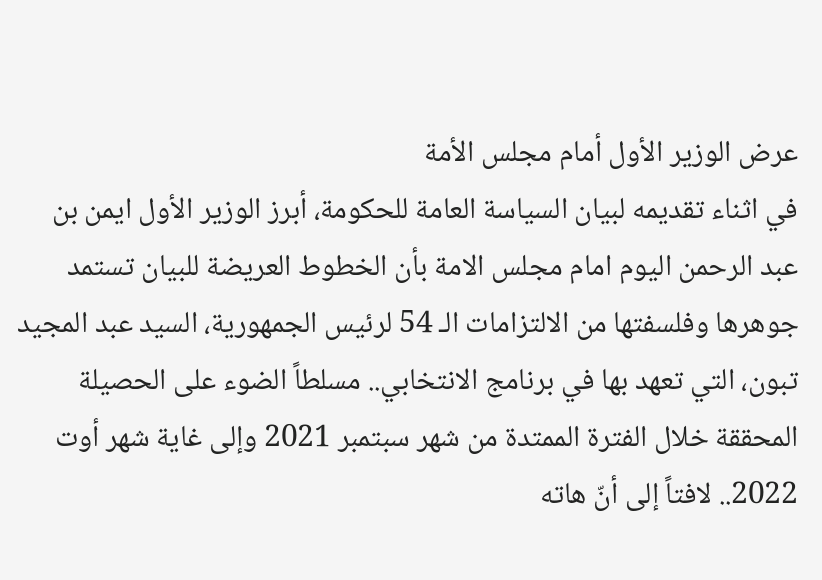عرض الوزير الأول أمام مجلس الأمة
في اثناء تقديمه لبيان السياسة العامة للحكومة، أبرز الوزير الأول ايمن بن عبد الرحمن اليوم امام مجلس الامة بأن الخطوط العريضة للبيان تستمد جوهرها وفلسفتها من الالتزامات الـ 54 لرئيس الجمهورية، السيد عبد المجيد تبون، التي تعهد بها في برنامج الانتخابي.. مسلطاً الضوء على الحصيلة المحققة خلال الفترة الممتدة من شهر سبتمبر 2021 وإلى غاية شهر أوت 2022.. لافتاً إلى أنّ هاته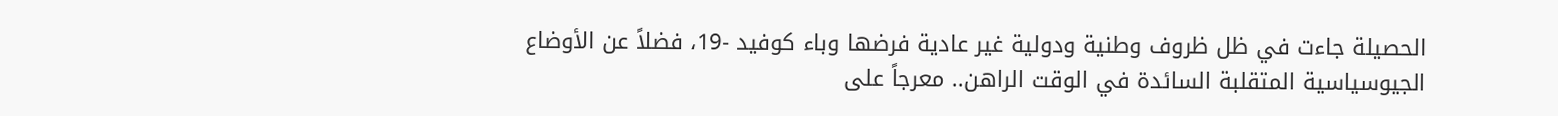الحصيلة جاءت في ظل ظروف وطنية ودولية غير عادية فرضها وباء كوفيد -19، فضلاً عن الأوضاع الجيوسياسية المتقلبة السائدة في الوقت الراهن.. معرجاً على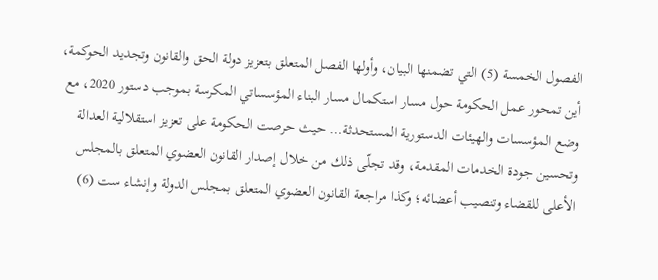الفصول الخمسة (5) التي تضمنها البيان، وأولها الفصل المتعلق بتعزيز دولة الحق والقانون وتجديد الحوكمة، أين تمحور عمل الحكومة حول مسار استكمال مسار البناء المؤسساتي المكرسة بموجب دستور 2020، مع وضع المؤسسات والهيئات الدستورية المستحدثة… حيث حرصت الحكومة على تعزيز استقلالية العدالة وتحسين جودة الخدمات المقدمة، وقد تجلّى ذلك من خلال إصدار القانون العضوي المتعلق بالمجلس الأعلى للقضاء وتنصيب أعضائه؛ وكذا مراجعة القانون العضوي المتعلق بمجلس الدولة وإنشاء ست (6)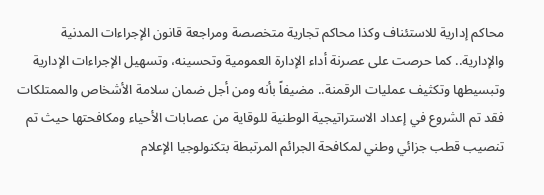محاكم إدارية للاستئناف وكذا محاكم تجارية متخصصة ومراجعة قانون الإجراءات المدنية والإدارية.. كما حرصت على عصرنة أداء الإدارة العمومية وتحسينه، وتسهيل الإجراءات الإدارية وتبسيطها وتكثيف عمليات الرقمنة.. مضيفاً بأنه ومن أجل ضمان سلامة الأشخاص والممتلكات فقد تم الشروع في إعداد الاستراتيجية الوطنية للوقاية من عصابات الأحياء ومكافحتها حيث تم تنصيب قطب جزائي وطني لمكافحة الجرائم المرتبطة بتكنولوجيا الإعلام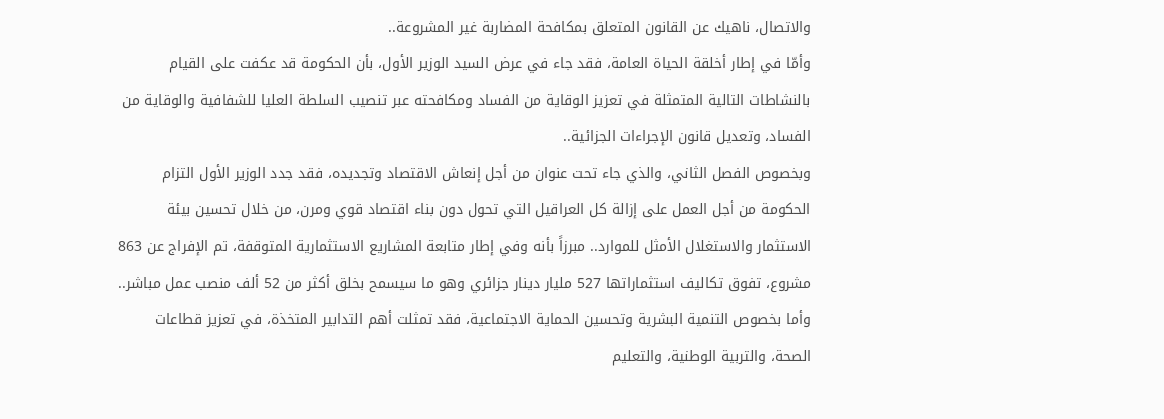والاتصال، ناهيك عن القانون المتعلق بمكافحة المضاربة غير المشروعة..
وأمّا في إطار أخلقة الحياة العامة، فقد جاء في عرض السيد الوزير الأول، بأن الحكومة قد عكفت على القيام بالنشاطات التالية المتمثلة في تعزيز الوقاية من الفساد ومكافحته عبر تنصيب السلطة العليا للشفافية والوقاية من الفساد، وتعديل قانون الإجراءات الجزائية..
وبخصوص الفصل الثاني، والذي جاء تحت عنوان من أجل إنعاش الاقتصاد وتجديده، فقد جدد الوزير الأول التزام الحكومة من أجل العمل على إزالة كل العراقيل التي تحول دون بناء اقتصاد قوي ومرن، من خلال تحسين بيئة الاستثمار والاستغلال الأمثل للموارد.. مبرزاً بأنه وفي إطار متابعة المشاريع الاستثمارية المتوقفة، تم الإفراج عن 863 مشروع، تفوق تكاليف استثماراتها 527 مليار دينار جزائري وهو ما سيسمح بخلق أكثر من 52 ألف منصب عمل مباشر..
وأما بخصوص التنمية البشرية وتحسين الحماية الاجتماعية، فقد تمثلت أهم التدابير المتخذة، في تعزيز قطاعات الصحة، والتربية الوطنية، والتعليم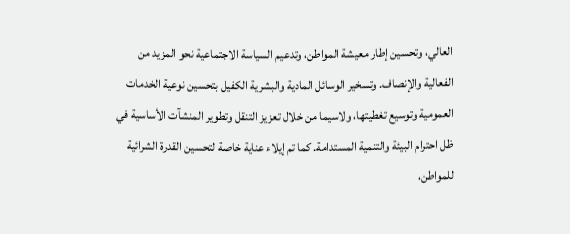العالي، وتحسين إطار معيشة المواطن، وتدعيم السياسة الاجتماعية نحو المزيد من الفعالية والإنصاف. وتسخير الوسائل المادية والبشرية الكفيل بتحسين نوعية الخدمات العمومية وتوسيع تغطيتها، ولاسيما من خلال تعزيز التنقل وتطوير المنشآت الأساسية في ظل احترام البيئة والتنمية المستدامة. كما تم إيلاء عناية خاصة لتحسين القدرة الشرائية للمواطن،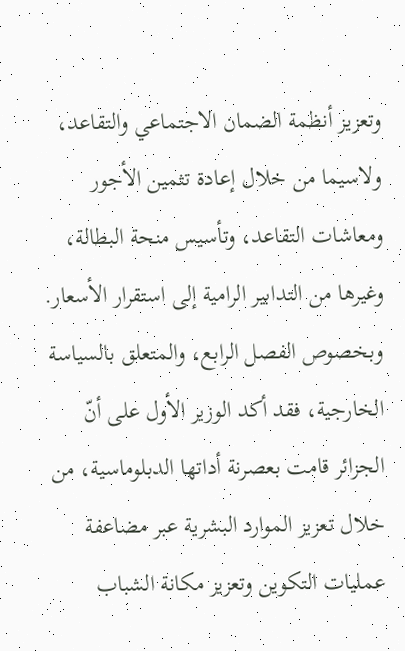وتعزيز أنظمة الضمان الاجتماعي والتقاعد، ولاسيما من خلال إعادة تثمين الأجور ومعاشات التقاعد، وتأسيس منحة البطالة، وغيرها من التدابير الرامية إلى استقرار الأسعار.
وبخصوص الفصل الرابع، والمتعلق بالسياسة الخارجية، فقد أكد الوزير الأول على أنّ الجزائر قامت بعصرنة أداتها الدبلوماسية، من خلال تعزيز الموارد البشرية عبر مضاعفة عمليات التكوين وتعزيز مكانة الشباب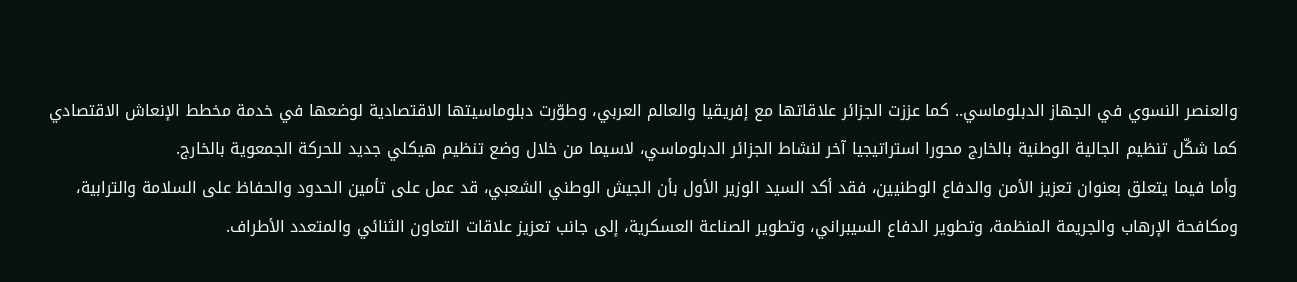والعنصر النسوي في الجهاز الدبلوماسي.. كما عززت الجزائر علاقاتها مع إفريقيا والعالم العربي، وطوّرت دبلوماسيتها الاقتصادية لوضعها في خدمة مخطط الإنعاش الاقتصادي كما شكّل تنظيم الجالية الوطنية بالخارج محورا استراتيجيا آخر لنشاط الجزائر الدبلوماسي، لاسيما من خلال وضع تنظيم هيكلي جديد للحركة الجمعوية بالخارج.
وأما فيما يتعلق بعنوان تعزيز الأمن والدفاع الوطنيين، فقد أكد السيد الوزير الأول بأن الجيش الوطني الشعبي، قد عمل على تأمين الحدود والحفاظ على السلامة والترابية، ومكافحة الإرهاب والجريمة المنظمة، وتطوير الدفاع السيبراني، وتطوير الصناعة العسكرية، إلى جانب تعزيز علاقات التعاون الثنائي والمتعدد الأطراف.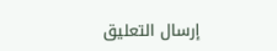إرسال التعليق